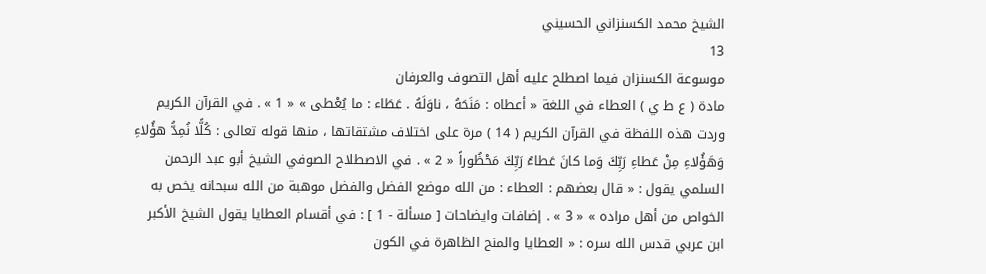الشيخ محمد الكسنزاني الحسيني
13
موسوعة الكسنزان فيما اصطلح عليه أهل التصوف والعرفان
مادة ( ع ط ي ) العطاء في اللغة « أعطاه : مَنَحَهُ ، ناوَلَهُ . عَطَاء : ما يُعْطى » « 1 » . في القرآن الكريم وردت هذه اللفظة في القرآن الكريم ( 14 ) مرة على اختلاف مشتقاتها ، منها قوله تعالى : كُلًّا نُمِدُّ هؤُلاءِ وَهَؤُلاءِ مِنْ عَطاءِ رَبِّكَ وَما كانَ عَطاءُ رَبِّكَ مَحْظُوراً « 2 » . في الاصطلاح الصوفي الشيخ أبو عبد الرحمن السلمي يقول : « قال بعضهم : العطاء : من الله موضع الفضل والفضل موهبة من الله سبحانه يخص به الخواص من أهل مراده » « 3 » . إضافات وايضاحات [ مسألة - 1 ] : في أقسام العطايا يقول الشيخ الأكبر ابن عربي قدس الله سره : « العطايا والمنح الظاهرة في الكون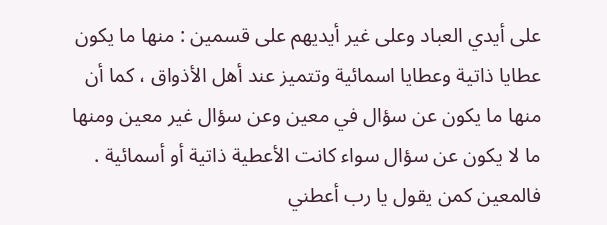على أيدي العباد وعلى غير أيديهم على قسمين : منها ما يكون عطايا ذاتية وعطايا اسمائية وتتميز عند أهل الأذواق ، كما أن منها ما يكون عن سؤال في معين وعن سؤال غير معين ومنها ما لا يكون عن سؤال سواء كانت الأعطية ذاتية أو أسمائية . فالمعين كمن يقول يا رب أعطني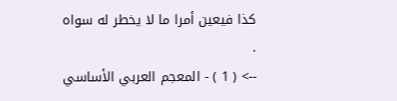كذا فيعين أمرا ما لا يخطر له سواه .
--> ( 1 ) - المعجم العربي الأساسي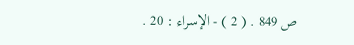ص 849 . ( 2 ) - الإسراء : 20 .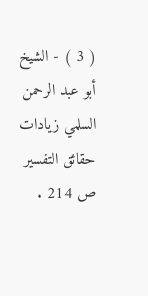( 3 ) - الشيخ أبو عبد الرحمن السلمي زيادات حقائق التفسير ص 214 .